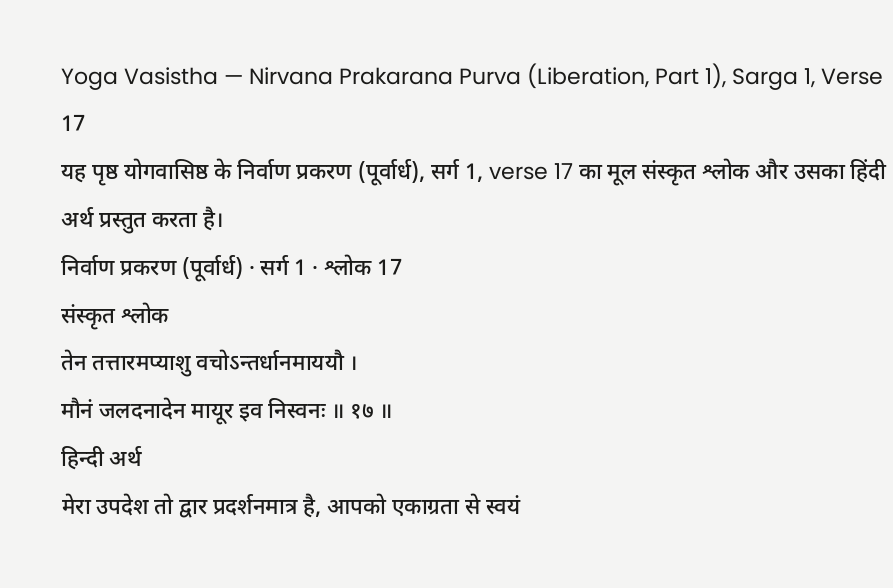Yoga Vasistha — Nirvana Prakarana Purva (Liberation, Part 1), Sarga 1, Verse 17
यह पृष्ठ योगवासिष्ठ के निर्वाण प्रकरण (पूर्वार्ध), सर्ग 1, verse 17 का मूल संस्कृत श्लोक और उसका हिंदी अर्थ प्रस्तुत करता है।
निर्वाण प्रकरण (पूर्वार्ध) · सर्ग 1 · श्लोक 17
संस्कृत श्लोक
तेन तत्तारमप्याशु वचोऽन्तर्धानमाययौ ।
मौनं जलदनादेन मायूर इव निस्वनः ॥ १७ ॥
हिन्दी अर्थ
मेरा उपदेश तो द्वार प्रदर्शनमात्र है, आपको एकाग्रता से स्वयं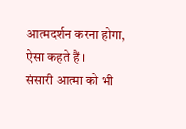आत्मदर्शन करना होगा, ऐसा कहते हैं ।
संसारी आत्मा को भी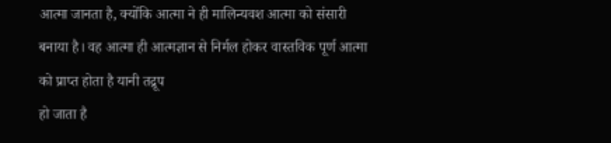आत्मा जानता है, क्योंकि आत्मा ने ही मालिन्यवश आत्मा को संसारी
बनाया है। वह आत्मा ही आत्मज्ञान से निर्मल होकर वास्तविक पूर्ण आत्मा को प्राप्त होता है यानी तद्रूप
हो जाता है